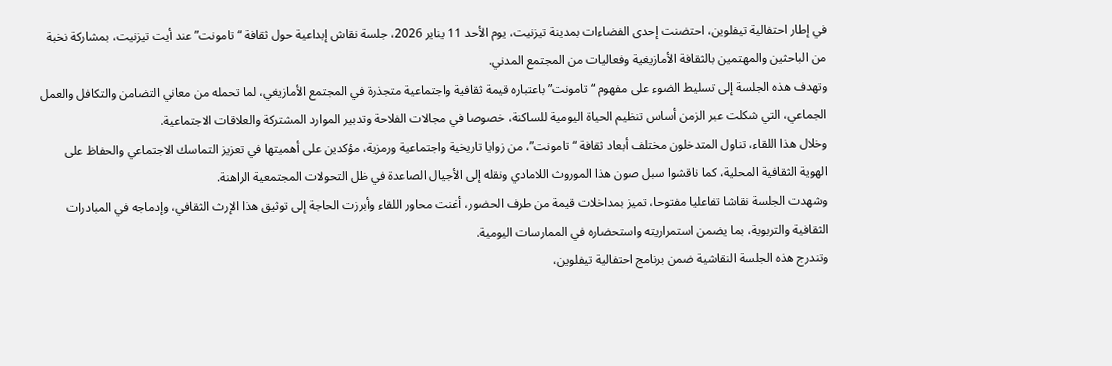في إطار احتفالية تيفلوين، احتضنت إحدى الفضاءات بمدينة تيزنيت، يوم الأحد 11 يناير 2026، جلسة نقاش إبداعية حول ثقافة “تامونت” عند أيت تيزنيت، بمشاركة نخبة من الباحثين والمهتمين بالثقافة الأمازيغية وفعاليات من المجتمع المدني.
وتهدف هذه الجلسة إلى تسليط الضوء على مفهوم “تامونت” باعتباره قيمة ثقافية واجتماعية متجذرة في المجتمع الأمازيغي، لما تحمله من معاني التضامن والتكافل والعمل الجماعي، التي شكلت عبر الزمن أساس تنظيم الحياة اليومية للساكنة، خصوصا في مجالات الفلاحة وتدبير الموارد المشتركة والعلاقات الاجتماعية.
وخلال هذا اللقاء، تناول المتدخلون مختلف أبعاد ثقافة “تامونت”، من زوايا تاريخية واجتماعية ورمزية، مؤكدين على أهميتها في تعزيز التماسك الاجتماعي والحفاظ على الهوية الثقافية المحلية، كما ناقشوا سبل صون هذا الموروث اللامادي ونقله إلى الأجيال الصاعدة في ظل التحولات المجتمعية الراهنة.
وشهدت الجلسة نقاشا تفاعليا مفتوحا، تميز بمداخلات قيمة من طرف الحضور، أغنت محاور اللقاء وأبرزت الحاجة إلى توثيق هذا الإرث الثقافي، وإدماجه في المبادرات الثقافية والتربوية، بما يضمن استمراريته واستحضاره في الممارسات اليومية.
وتندرج هذه الجلسة النقاشية ضمن برنامج احتفالية تيفلوين،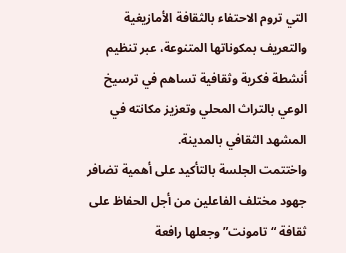التي تروم الاحتفاء بالثقافة الأمازيغية والتعريف بمكوناتها المتنوعة، عبر تنظيم أنشطة فكرية وثقافية تساهم في ترسيخ الوعي بالتراث المحلي وتعزيز مكانته في المشهد الثقافي بالمدينة.
واختتمت الجلسة بالتأكيد على أهمية تضافر جهود مختلف الفاعلين من أجل الحفاظ على ثقافة “تامونت” وجعلها رافعة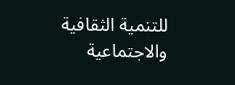للتنمية الثقافية والاجتماعية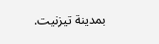بمدينة تيزنيت.